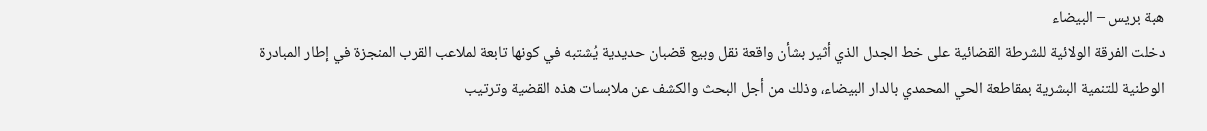هبة بريس – البيضاء
دخلت الفرقة الولائية للشرطة القضائية على خط الجدل الذي أثير بشأن واقعة نقل وبيع قضبان حديدية يُشتبه في كونها تابعة لملاعب القرب المنجزة في إطار المبادرة الوطنية للتنمية البشرية بمقاطعة الحي المحمدي بالدار البيضاء، وذلك من أجل البحث والكشف عن ملابسات هذه القضية وترتيب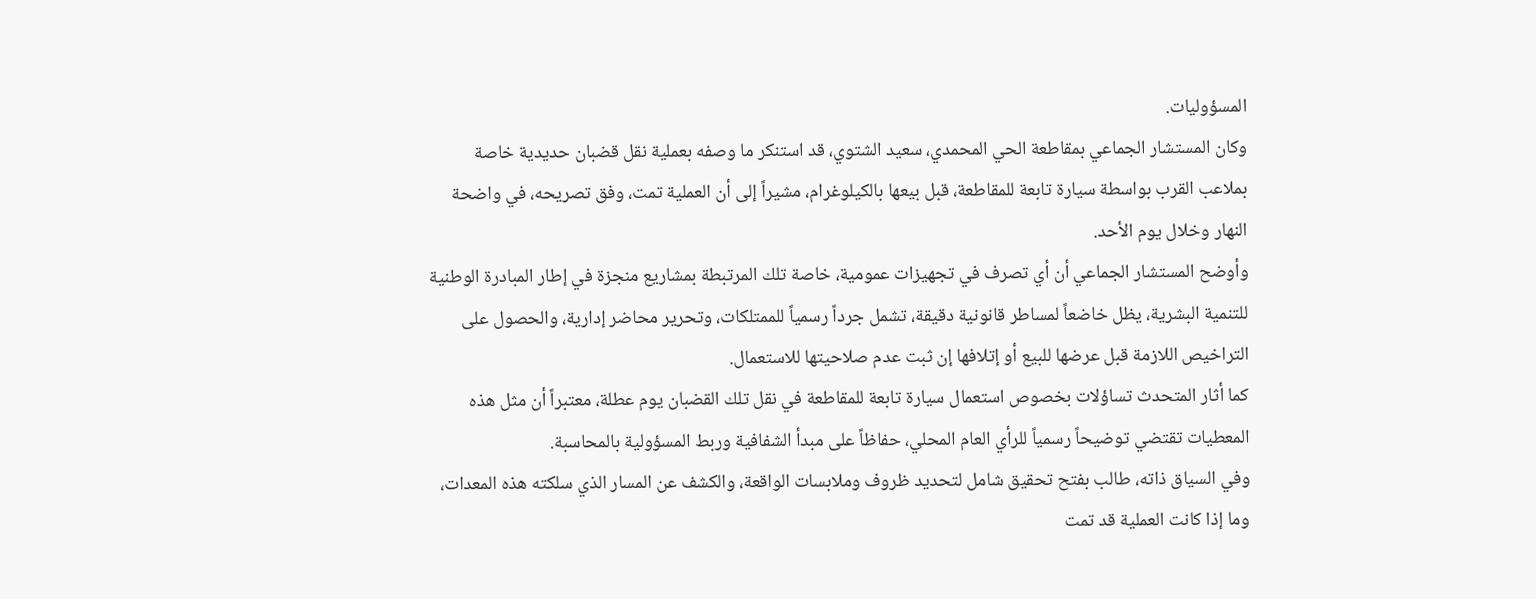المسؤوليات.
وكان المستشار الجماعي بمقاطعة الحي المحمدي، سعيد الشتوي، قد استنكر ما وصفه بعملية نقل قضبان حديدية خاصة بملاعب القرب بواسطة سيارة تابعة للمقاطعة، قبل بيعها بالكيلوغرام، مشيراً إلى أن العملية تمت، وفق تصريحه، في واضحة النهار وخلال يوم الأحد.
وأوضح المستشار الجماعي أن أي تصرف في تجهيزات عمومية، خاصة تلك المرتبطة بمشاريع منجزة في إطار المبادرة الوطنية للتنمية البشرية، يظل خاضعاً لمساطر قانونية دقيقة، تشمل جرداً رسمياً للممتلكات، وتحرير محاضر إدارية، والحصول على التراخيص اللازمة قبل عرضها للبيع أو إتلافها إن ثبت عدم صلاحيتها للاستعمال.
كما أثار المتحدث تساؤلات بخصوص استعمال سيارة تابعة للمقاطعة في نقل تلك القضبان يوم عطلة، معتبراً أن مثل هذه المعطيات تقتضي توضيحاً رسمياً للرأي العام المحلي، حفاظاً على مبدأ الشفافية وربط المسؤولية بالمحاسبة.
وفي السياق ذاته، طالب بفتح تحقيق شامل لتحديد ظروف وملابسات الواقعة، والكشف عن المسار الذي سلكته هذه المعدات، وما إذا كانت العملية قد تمت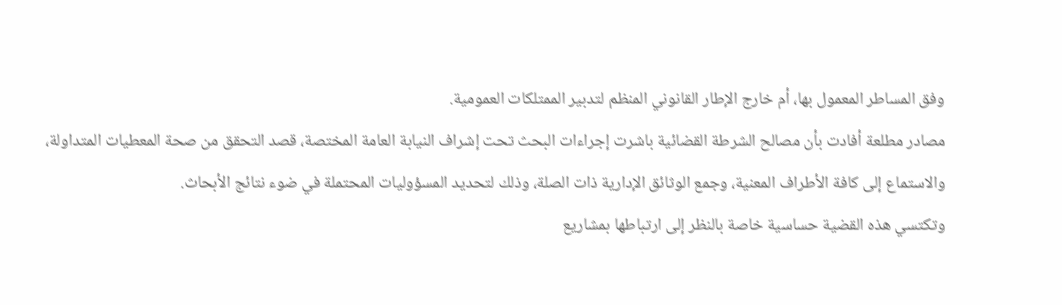وفق المساطر المعمول بها، أم خارج الإطار القانوني المنظم لتدبير الممتلكات العمومية.
مصادر مطلعة أفادت بأن مصالح الشرطة القضائية باشرت إجراءات البحث تحت إشراف النيابة العامة المختصة، قصد التحقق من صحة المعطيات المتداولة، والاستماع إلى كافة الأطراف المعنية، وجمع الوثائق الإدارية ذات الصلة، وذلك لتحديد المسؤوليات المحتملة في ضوء نتائج الأبحاث.
وتكتسي هذه القضية حساسية خاصة بالنظر إلى ارتباطها بمشاريع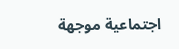اجتماعية موجهة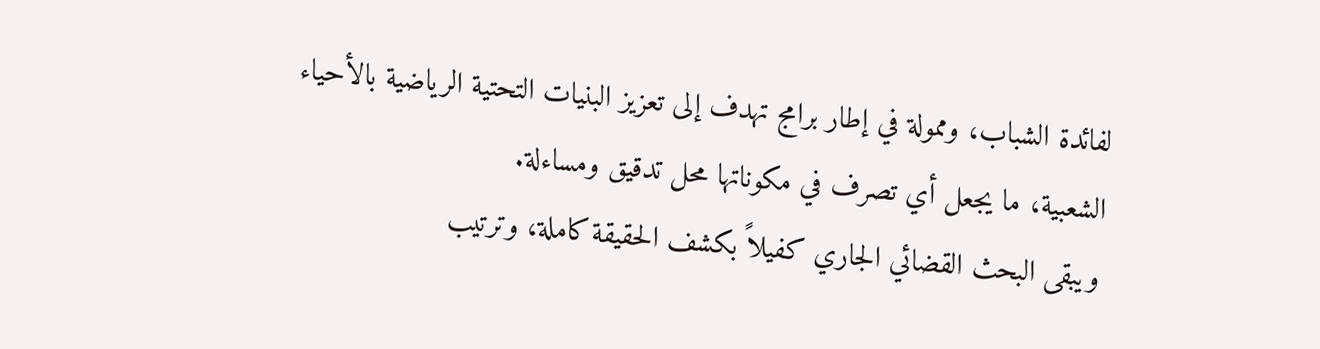لفائدة الشباب، وممولة في إطار برامج تهدف إلى تعزيز البنيات التحتية الرياضية بالأحياء الشعبية، ما يجعل أي تصرف في مكوناتها محل تدقيق ومساءلة.
ويبقى البحث القضائي الجاري كفيلاً بكشف الحقيقة كاملة، وترتيب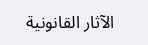الآثار القانونية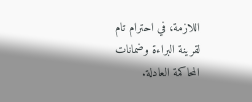اللازمة، في احترام تام لقرينة البراءة وضمانات المحاكمة العادلة.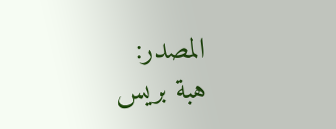المصدر:
هبة بريس